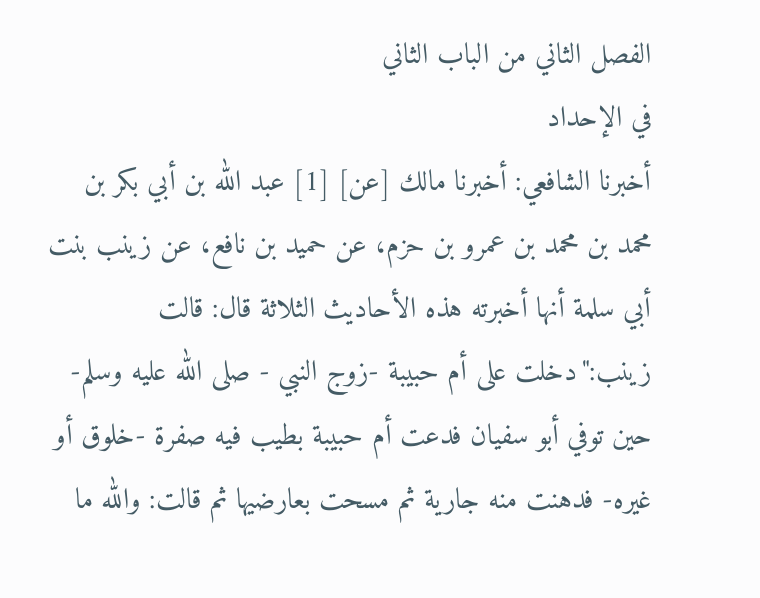الفصل الثاني من الباب الثاني
في الإحداد
أخبرنا الشافعي: أخبرنا مالك [عن] [1] عبد الله بن أبي بكر بن محمد بن محمد بن عمرو بن حزم، عن حميد بن نافع، عن زينب بنت أبي سلمة أنها أخبرته هذه الأحاديث الثلاثة قال: قالت زينب:"دخلت على أم حبيبة -زوج النبي - صلى الله عليه وسلم- حين توفي أبو سفيان فدعت أم حبيبة بطيب فيه صفرة -خلوق أو غيره- فدهنت منه جارية ثم مسحت بعارضيها ثم قالت: والله ما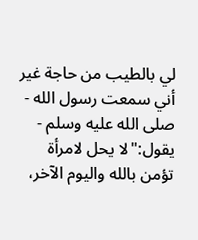لي بالطيب من حاجة غير أني سمعت رسول الله - صلى الله عليه وسلم - يقول:"لا يحل لامرأة تؤمن بالله واليوم الآخر،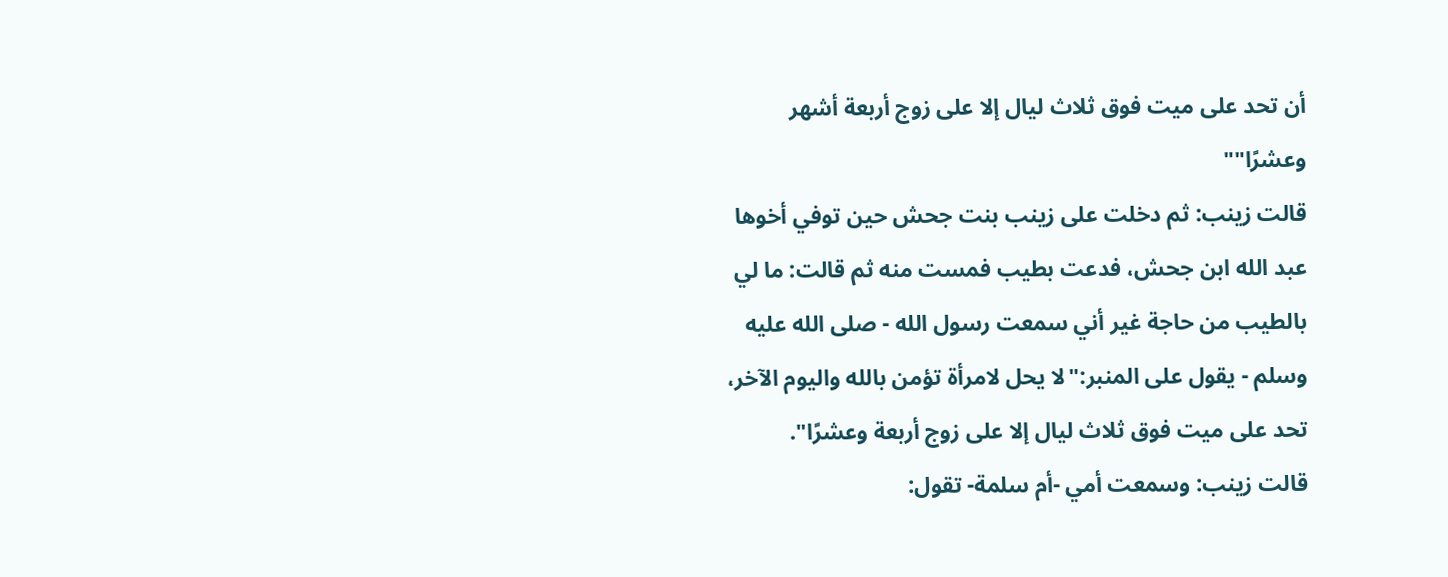أن تحد على ميت فوق ثلاث ليال إلا على زوج أربعة أشهر وعشرًا""
قالت زينب: ثم دخلت على زينب بنت جحش حين توفي أخوها عبد الله ابن جحش، فدعت بطيب فمست منه ثم قالت: ما لي بالطيب من حاجة غير أني سمعت رسول الله - صلى الله عليه وسلم - يقول على المنبر:"لا يحل لامرأة تؤمن بالله واليوم الآخر، تحد على ميت فوق ثلاث ليال إلا على زوج أربعة وعشرًا".
قالت زينب: وسمعت أمي -أم سلمة- تقول: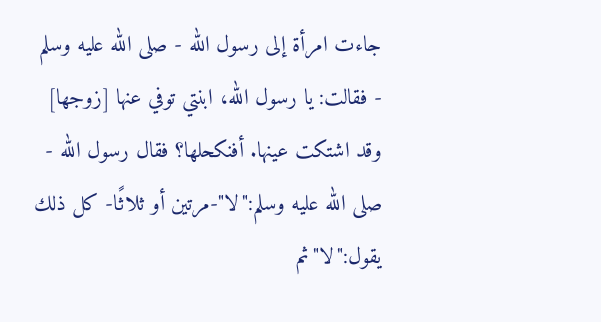جاءت امرأة إلى رسول الله - صلى الله عليه وسلم - فقالت: يا رسول الله، ابنتي توفي عنها [زوجها] وقد اشتكت عينها. أفنكحلها؟ فقال رسول الله - صلى الله عليه وسلم:"لا"-مرتين أو ثلاثًا- كل ذلك يقول:"لا"ثم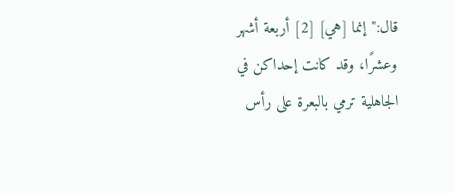قال:"إنما [هي] [2] أربعة أشهر وعشرًا، وقد كانت إحداكن في الجاهلية ترمي بالبعرة على رأس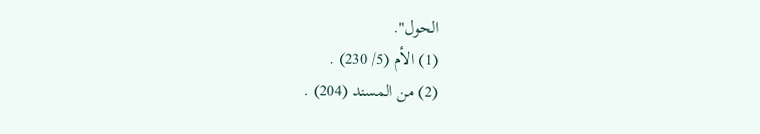الحول".
(1) الأم (5/ 230) .
(2) من المسند (204) .